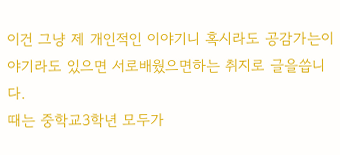이건 그냥 제 개인적인 이야기니 혹시라도 공감가는이야기라도 있으면 서로배웠으면하는 취지로 글을씁니다.
때는 중학교3학년 모두가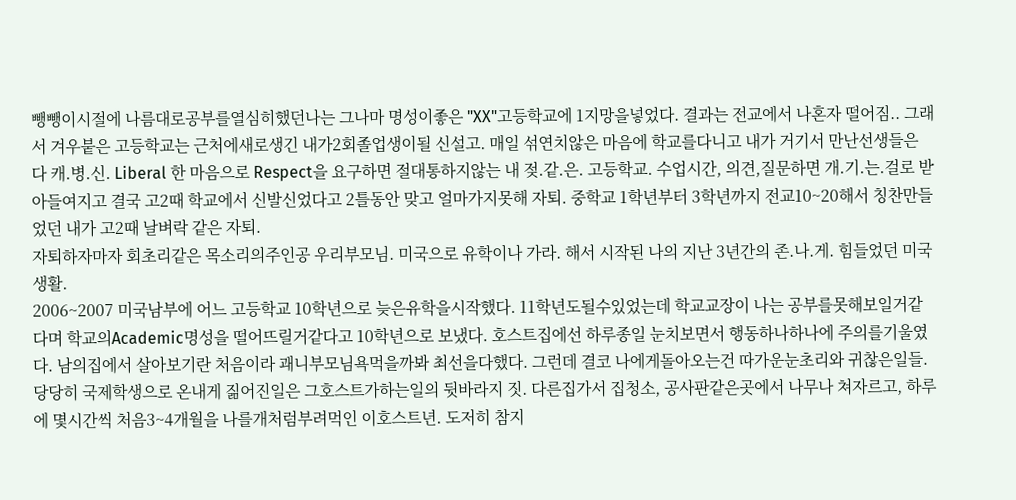뺑뺑이시절에 나름대로공부를열심히했던나는 그나마 명성이좋은 "XX"고등학교에 1지망을넣었다. 결과는 전교에서 나혼자 떨어짐.. 그래서 겨우붙은 고등학교는 근처에새로생긴 내가2회졸업생이될 신설고. 매일 섞연치않은 마음에 학교를다니고 내가 거기서 만난선생들은 다 캐.병.신. Liberal 한 마음으로 Respect을 요구하면 절대통하지않는 내 젖.같.은. 고등학교. 수업시간, 의견,질문하면 개.기.는.걸로 받아들여지고 결국 고2때 학교에서 신발신었다고 2틀동안 맞고 얼마가지못해 자퇴. 중학교 1학년부터 3학년까지 전교10~20해서 칭찬만들었던 내가 고2때 날벼락 같은 자퇴.
자퇴하자마자 회초리같은 목소리의주인공 우리부모님. 미국으로 유학이나 가라. 해서 시작된 나의 지난 3년간의 존.나.게. 힘들었던 미국생활.
2006~2007 미국남부에 어느 고등학교 10학년으로 늦은유학을시작했다. 11학년도될수있었는데 학교교장이 나는 공부를못해보일거같다며 학교의Academic명성을 떨어뜨릴거같다고 10학년으로 보냈다. 호스트집에선 하루종일 눈치보면서 행동하나하나에 주의를기울였다. 남의집에서 살아보기란 처음이라 괘니부모님욕먹을까봐 최선을다했다. 그런데 결코 나에게돌아오는건 따가운눈초리와 귀찮은일들. 당당히 국제학생으로 온내게 짊어진일은 그호스트가하는일의 뒷바라지 짓. 다른집가서 집청소, 공사판같은곳에서 나무나 쳐자르고, 하루에 몇시간씩 처음3~4개월을 나를개처럼부려먹인 이호스트년. 도저히 참지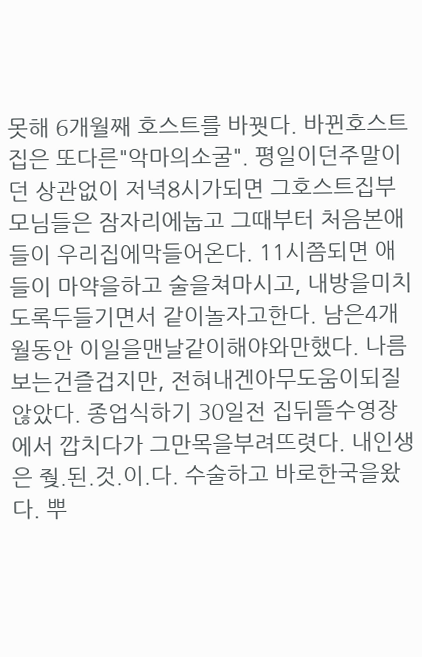못해 6개월째 호스트를 바꿧다. 바뀐호스트집은 또다른"악마의소굴". 평일이던주말이던 상관없이 저녁8시가되면 그호스트집부모님들은 잠자리에눕고 그때부터 처음본애들이 우리집에막들어온다. 11시쯤되면 애들이 마약을하고 술을쳐마시고, 내방을미치도록두들기면서 같이놀자고한다. 남은4개월동안 이일을맨날같이해야와만했다. 나름보는건즐겁지만, 전혀내겐아무도움이되질않았다. 종업식하기 30일전 집뒤뜰수영장에서 깝치다가 그만목을부려뜨렷다. 내인생은 줮.된.것.이.다. 수술하고 바로한국을왔다. 뿌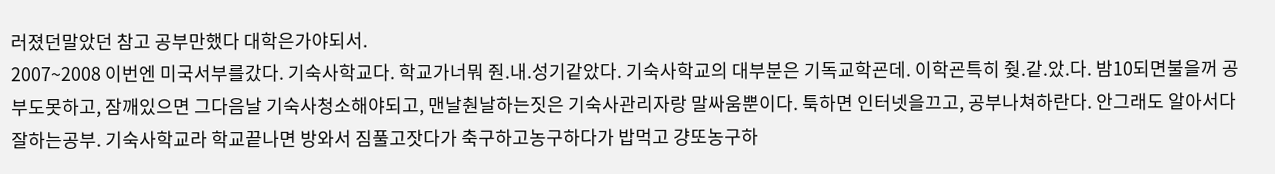러졌던말았던 참고 공부만했다 대학은가야되서.
2007~2008 이번엔 미국서부를갔다. 기숙사학교다. 학교가너뭐 줜.내.성기같았다. 기숙사학교의 대부분은 기독교학굔데. 이학굔특히 줮.같.았.다. 밤10되면불을꺼 공부도못하고, 잠깨있으면 그다음날 기숙사청소해야되고, 맨날춴날하는짓은 기숙사관리자랑 말싸움뿐이다. 툭하면 인터넷을끄고, 공부나쳐하란다. 안그래도 알아서다잘하는공부. 기숙사학교라 학교끝나면 방와서 짐풀고잣다가 축구하고농구하다가 밥먹고 걍또농구하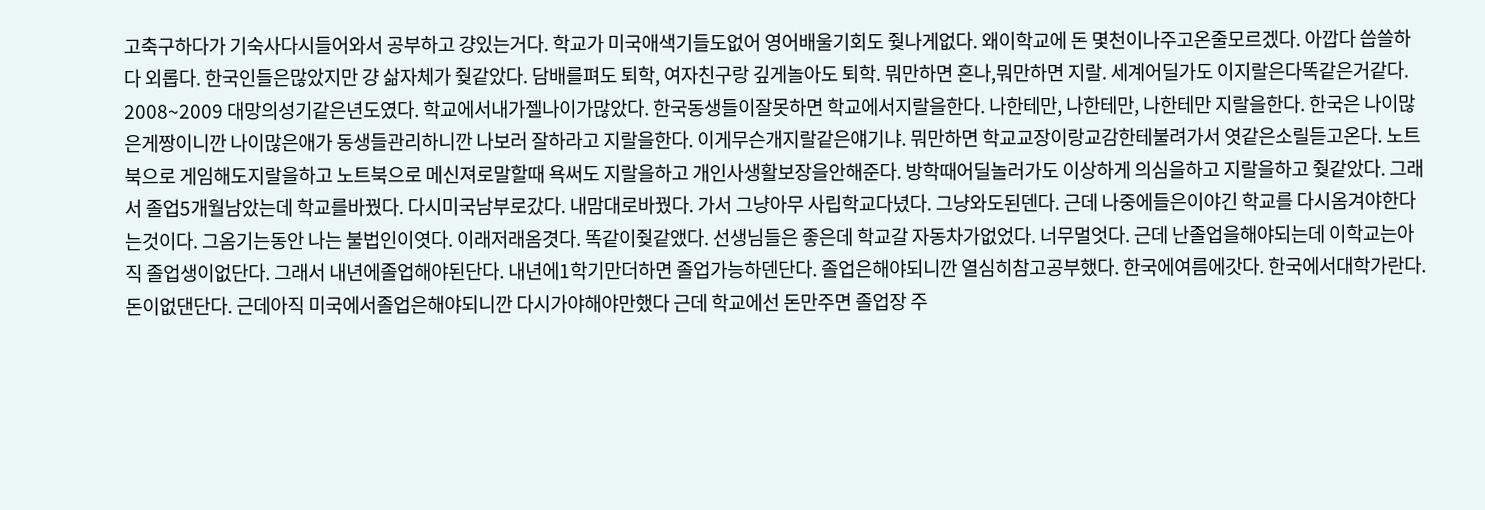고축구하다가 기숙사다시들어와서 공부하고 걍있는거다. 학교가 미국애색기들도없어 영어배울기회도 줮나게없다. 왜이학교에 돈 몇천이나주고온줄모르겠다. 아깝다 씁쓸하다 외롭다. 한국인들은많았지만 걍 삶자체가 줮같았다. 담배를펴도 퇴학, 여자친구랑 깊게놀아도 퇴학. 뭐만하면 혼나,뭐만하면 지랄. 세계어딜가도 이지랄은다똑같은거같다.
2008~2009 대망의성기같은년도였다. 학교에서내가젤나이가많았다. 한국동생들이잘못하면 학교에서지랄을한다. 나한테만, 나한테만, 나한테만 지랄을한다. 한국은 나이많은게짱이니깐 나이많은애가 동생들관리하니깐 나보러 잘하라고 지랄을한다. 이게무슨개지랄같은얘기냐. 뭐만하면 학교교장이랑교감한테불려가서 엿같은소릴듣고온다. 노트북으로 게임해도지랄을하고 노트북으로 메신져로말할때 욕써도 지랄을하고 개인사생활보장을안해준다. 방학때어딜놀러가도 이상하게 의심을하고 지랄을하고 줮같았다. 그래서 졸업5개월남았는데 학교를바꿨다. 다시미국남부로갔다. 내맘대로바꿨다. 가서 그냥아무 사립학교다녔다. 그냥와도된덴다. 근데 나중에들은이야긴 학교를 다시옴겨야한다는것이다. 그옴기는동안 나는 불법인이엿다. 이래저래옴겻다. 똑같이줮같앴다. 선생님들은 좋은데 학교갈 자동차가없었다. 너무멀엇다. 근데 난졸업을해야되는데 이학교는아직 졸업생이없단다. 그래서 내년에졸업해야된단다. 내년에1학기만더하면 졸업가능하덴단다. 졸업은해야되니깐 열심히참고공부했다. 한국에여름에갓다. 한국에서대학가란다. 돈이없댄단다. 근데아직 미국에서졸업은해야되니깐 다시가야해야만했다 근데 학교에선 돈만주면 졸업장 주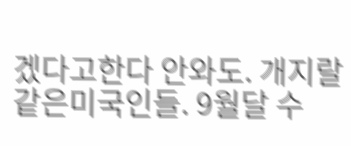겠다고한다 안와도. 개지랄같은미국인들. 9월달 수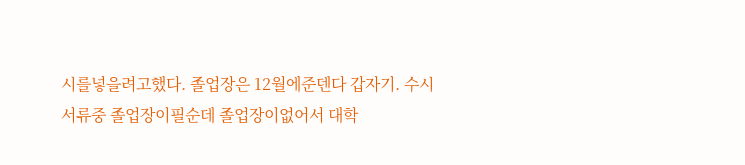시를넣을려고했다. 졸업장은 12월에준덴다 갑자기. 수시서류중 졸업장이필순데 졸업장이없어서 대학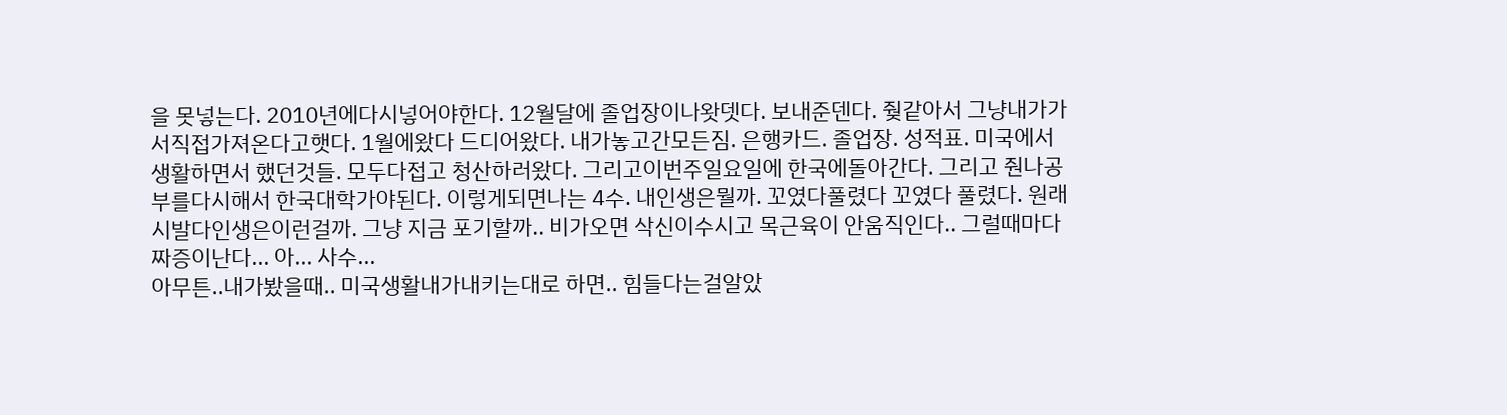을 못넣는다. 2010년에다시넣어야한다. 12월달에 졸업장이나왓뎃다. 보내준덴다. 줮같아서 그냥내가가서직접가져온다고햇다. 1월에왔다 드디어왔다. 내가놓고간모든짐. 은행카드. 졸업장. 성적표. 미국에서생활하면서 했던것들. 모두다접고 청산하러왔다. 그리고이번주일요일에 한국에돌아간다. 그리고 줜나공부를다시해서 한국대학가야된다. 이렇게되면나는 4수. 내인생은뭘까. 꼬였다풀렸다 꼬였다 풀렸다. 원래시발다인생은이런걸까. 그냥 지금 포기할까.. 비가오면 삭신이수시고 목근육이 안움직인다.. 그럴때마다 짜증이난다... 아... 사수...
아무튼..내가봤을때.. 미국생활내가내키는대로 하면.. 힘들다는걸알았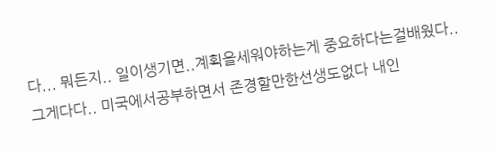다... 뭐든지.. 일이생기면..계획을세워야하는게 중요하다는걸배웠다.. 그게다다.. 미국에서공부하면서 존경할만한선생도없다 내인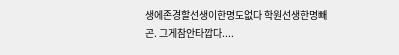생에존경할선생이한명도없다 학원선생한명빼곤. 그게참안타깝다....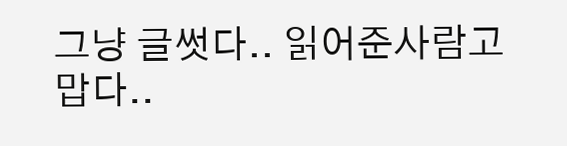그냥 글썻다.. 읽어준사람고맙다..